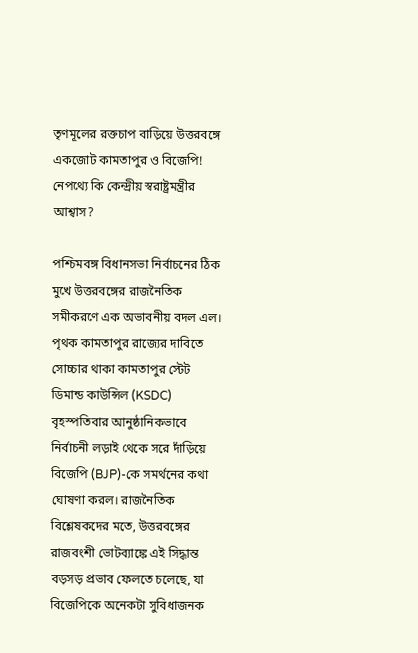তৃণমূলের রক্তচাপ বাড়িয়ে উত্তরবঙ্গে একজোট কামতাপুর ও বিজেপি! নেপথ্যে কি কেন্দ্রীয় স্বরাষ্ট্রমন্ত্রীর আশ্বাস?

পশ্চিমবঙ্গ বিধানসভা নির্বাচনের ঠিক মুখে উত্তরবঙ্গের রাজনৈতিক সমীকরণে এক অভাবনীয় বদল এল। পৃথক কামতাপুর রাজ্যের দাবিতে সোচ্চার থাকা কামতাপুর স্টেট ডিমান্ড কাউন্সিল (KSDC) বৃহস্পতিবার আনুষ্ঠানিকভাবে নির্বাচনী লড়াই থেকে সরে দাঁড়িয়ে বিজেপি (BJP)-কে সমর্থনের কথা ঘোষণা করল। রাজনৈতিক বিশ্লেষকদের মতে, উত্তরবঙ্গের রাজবংশী ভোটব্যাঙ্কে এই সিদ্ধান্ত বড়সড় প্রভাব ফেলতে চলেছে, যা বিজেপিকে অনেকটা সুবিধাজনক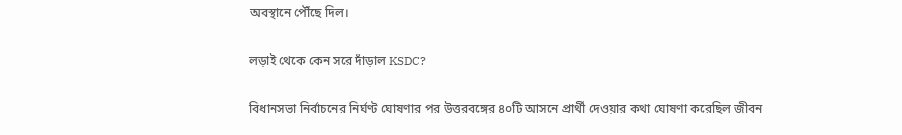অবস্থানে পৌঁছে দিল।

লড়াই থেকে কেন সরে দাঁড়াল KSDC?

বিধানসভা নির্বাচনের নির্ঘণ্ট ঘোষণার পর উত্তরবঙ্গের ৪০টি আসনে প্রার্থী দেওয়ার কথা ঘোষণা করেছিল জীবন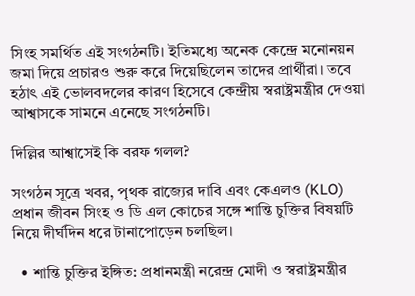সিংহ সমর্থিত এই সংগঠনটি। ইতিমধ্যে অনেক কেন্দ্রে মনোনয়ন জমা দিয়ে প্রচারও শুরু করে দিয়েছিলেন তাদের প্রার্থীরা। তবে হঠাৎ এই ভোলবদলের কারণ হিসেবে কেন্দ্রীয় স্বরাষ্ট্রমন্ত্রীর দেওয়া আশ্বাসকে সামনে এনেছে সংগঠনটি।

দিল্লির আশ্বাসেই কি বরফ গলল?

সংগঠন সূত্রে খবর, পৃথক রাজ্যের দাবি এবং কেএলও (KLO) প্রধান জীবন সিংহ ও ডি এল কোচের সঙ্গে শান্তি চুক্তির বিষয়টি নিয়ে দীর্ঘদিন ধরে টানাপোড়েন চলছিল।

  • শান্তি চুক্তির ইঙ্গিত: প্রধানমন্ত্রী নরেন্দ্র মোদী ও স্বরাষ্ট্রমন্ত্রীর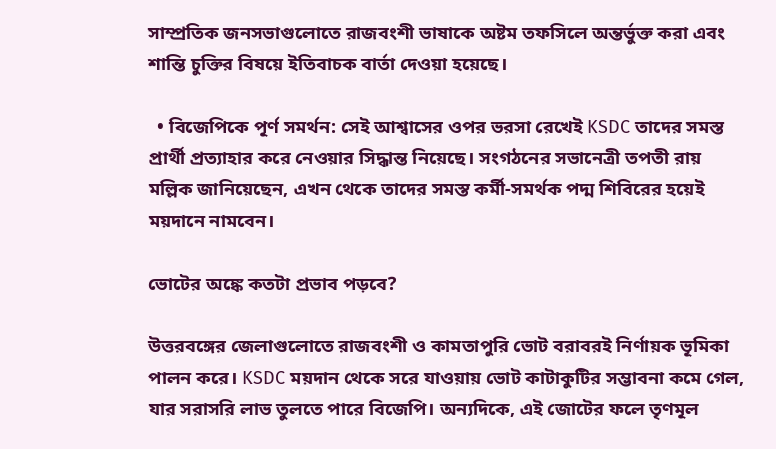সাম্প্রতিক জনসভাগুলোতে রাজবংশী ভাষাকে অষ্টম তফসিলে অন্তর্ভুক্ত করা এবং শান্তি চুক্তির বিষয়ে ইতিবাচক বার্তা দেওয়া হয়েছে।

  • বিজেপিকে পূর্ণ সমর্থন: সেই আশ্বাসের ওপর ভরসা রেখেই KSDC তাদের সমস্ত প্রার্থী প্রত্যাহার করে নেওয়ার সিদ্ধান্ত নিয়েছে। সংগঠনের সভানেত্রী তপতী রায় মল্লিক জানিয়েছেন, এখন থেকে তাদের সমস্ত কর্মী-সমর্থক পদ্ম শিবিরের হয়েই ময়দানে নামবেন।

ভোটের অঙ্কে কতটা প্রভাব পড়বে?

উত্তরবঙ্গের জেলাগুলোতে রাজবংশী ও কামতাপুরি ভোট বরাবরই নির্ণায়ক ভূমিকা পালন করে। KSDC ময়দান থেকে সরে যাওয়ায় ভোট কাটাকুটির সম্ভাবনা কমে গেল, যার সরাসরি লাভ তুলতে পারে বিজেপি। অন্যদিকে, এই জোটের ফলে তৃণমূল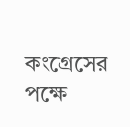কংগ্রেসের পক্ষে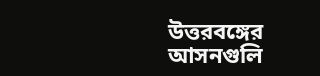উত্তরবঙ্গের আসনগুলি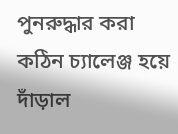পুনরুদ্ধার করা কঠিন চ্যালেঞ্জ হয়ে দাঁড়াল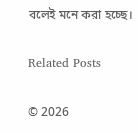বলেই মনে করা হচ্ছে।

Related Posts

© 2026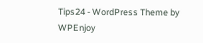Tips24 - WordPress Theme by WPEnjoy